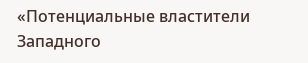«Потенциальные властители Западного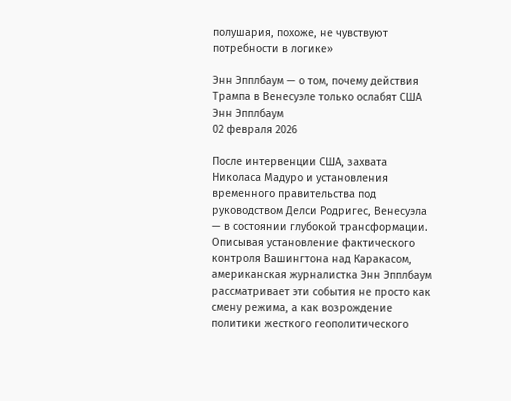полушария, похоже, не чувствуют потребности в логике»

Энн Эпплбаум — о том, почему действия Трампа в Венесуэле только ослабят США
Энн Эпплбаум
02 февраля 2026

После интервенции США, захвата Николаса Мадуро и установления временного правительства под руководством Делси Родригес, Венесуэла — в состоянии глубокой трансформации. Описывая установление фактического контроля Вашингтона над Каракасом, американская журналистка Энн Эпплбаум рассматривает эти события не просто как смену режима, а как возрождение политики жесткого геополитического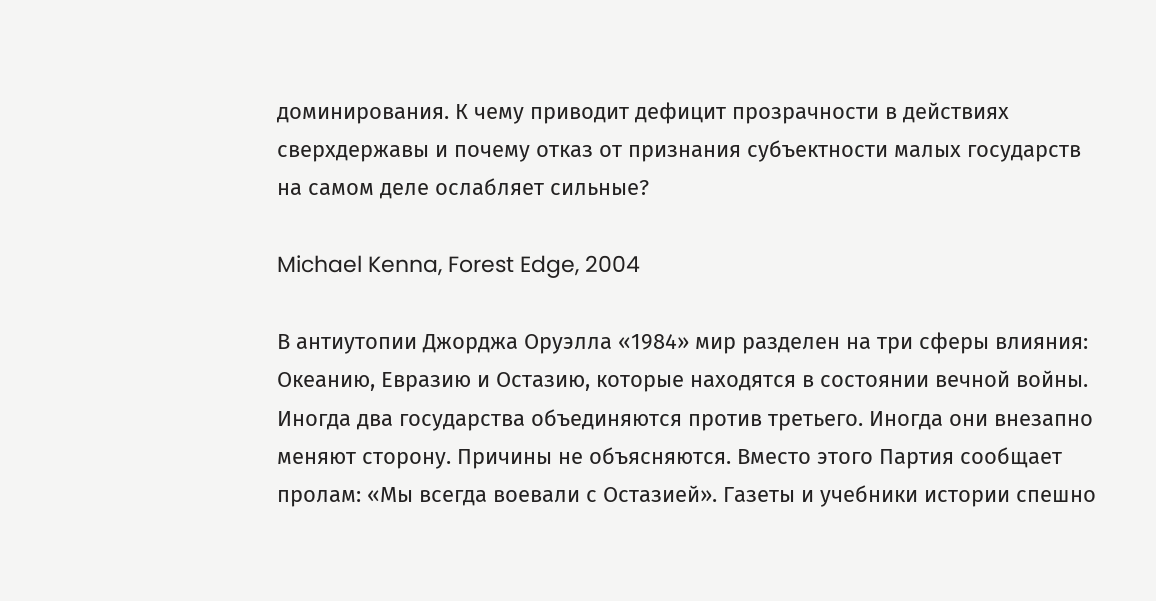доминирования. К чему приводит дефицит прозрачности в действиях сверхдержавы и почему отказ от признания субъектности малых государств на самом деле ослабляет сильные?

Michael Kenna, Forest Edge, 2004

В антиутопии Джорджа Оруэлла «1984» мир разделен на три сферы влияния: Океанию, Евразию и Остазию, которые находятся в состоянии вечной войны. Иногда два государства объединяются против третьего. Иногда они внезапно меняют сторону. Причины не объясняются. Вместо этого Партия сообщает пролам: «Мы всегда воевали с Остазией». Газеты и учебники истории спешно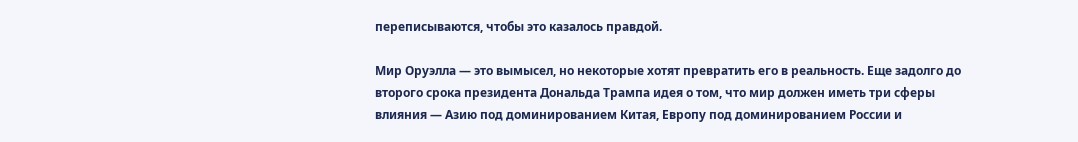переписываются, чтобы это казалось правдой.

Мир Оруэлла — это вымысел, но некоторые хотят превратить его в реальность. Еще задолго до второго срока президента Дональда Трампа идея о том, что мир должен иметь три сферы влияния — Азию под доминированием Китая, Европу под доминированием России и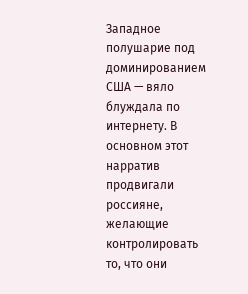Западное полушарие под доминированием США — вяло блуждала по интернету. В основном этот нарратив продвигали россияне, желающие контролировать то, что они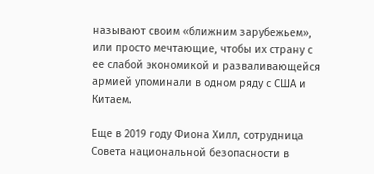называют своим «ближним зарубежьем», или просто мечтающие, чтобы их страну с ее слабой экономикой и разваливающейся армией упоминали в одном ряду с США и Китаем.

Еще в 2019 году Фиона Хилл, сотрудница Совета национальной безопасности в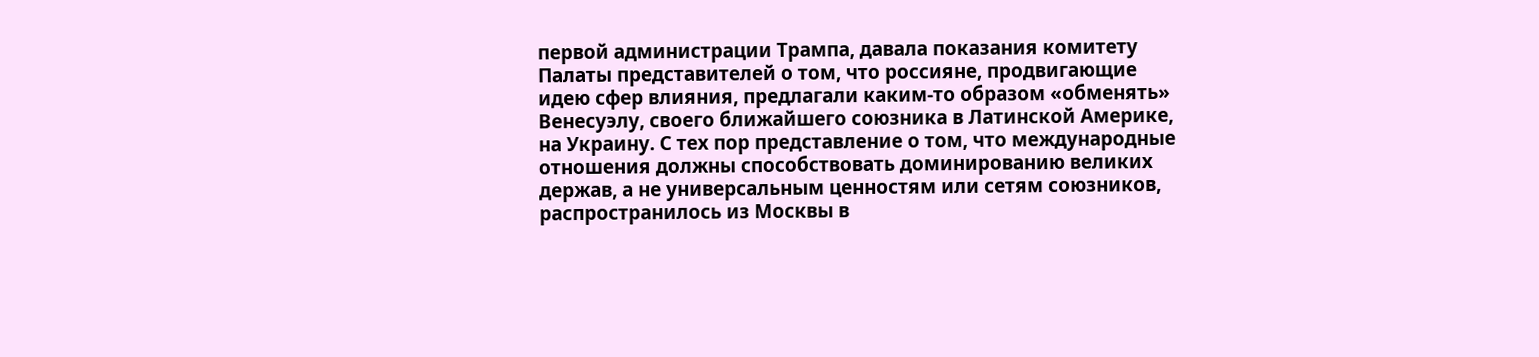первой администрации Трампа, давала показания комитету Палаты представителей о том, что россияне, продвигающие идею сфер влияния, предлагали каким-то образом «обменять» Венесуэлу, своего ближайшего союзника в Латинской Америке, на Украину. С тех пор представление о том, что международные отношения должны способствовать доминированию великих держав, а не универсальным ценностям или сетям союзников, распространилось из Москвы в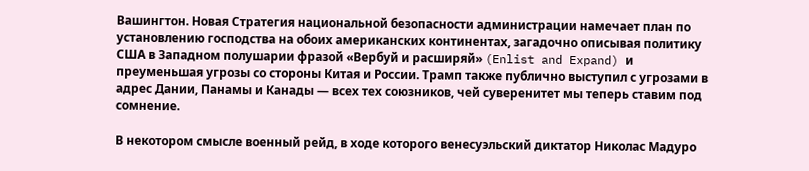Вашингтон. Новая Стратегия национальной безопасности администрации намечает план по установлению господства на обоих американских континентах, загадочно описывая политику США в Западном полушарии фразой «Вербуй и расширяй» (Enlist and Expand) и преуменьшая угрозы со стороны Китая и России. Трамп также публично выступил с угрозами в адрес Дании, Панамы и Канады — всех тех союзников, чей суверенитет мы теперь ставим под сомнение.

В некотором смысле военный рейд, в ходе которого венесуэльский диктатор Николас Мадуро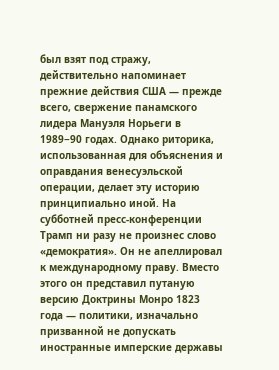был взят под стражу, действительно напоминает прежние действия США — прежде всего, свержение панамского лидера Мануэля Норьеги в 1989−90 годах. Однако риторика, использованная для объяснения и оправдания венесуэльской операции, делает эту историю принципиально иной. На субботней пресс-конференции Трамп ни разу не произнес слово «демократия». Он не апеллировал к международному праву. Вместо этого он представил путаную версию Доктрины Монро 1823 года — политики, изначально призванной не допускать иностранные имперские державы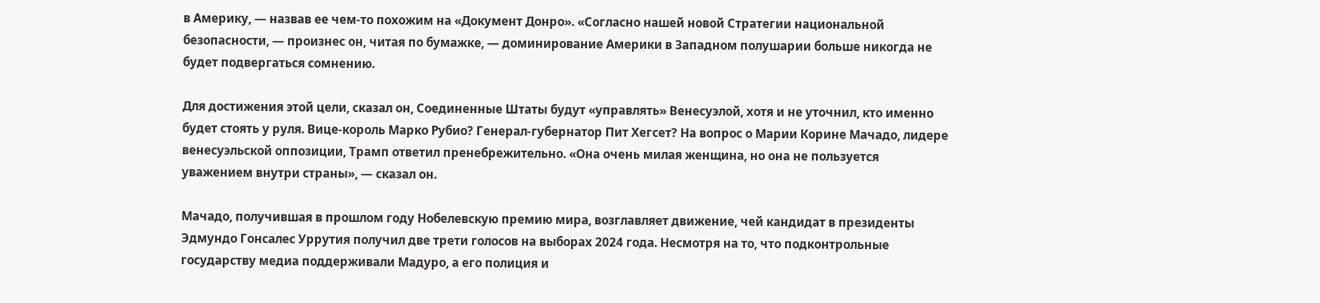в Америку, — назвав ее чем-то похожим на «Документ Донро». «Согласно нашей новой Стратегии национальной безопасности, — произнес он, читая по бумажке, — доминирование Америки в Западном полушарии больше никогда не будет подвергаться сомнению.

Для достижения этой цели, сказал он, Соединенные Штаты будут «управлять» Венесуэлой, хотя и не уточнил, кто именно будет стоять у руля. Вице-король Марко Рубио? Генерал-губернатор Пит Хегсет? На вопрос о Марии Корине Мачадо, лидере венесуэльской оппозиции, Трамп ответил пренебрежительно. «Она очень милая женщина, но она не пользуется уважением внутри страны», — сказал он.

Мачадо, получившая в прошлом году Нобелевскую премию мира, возглавляет движение, чей кандидат в президенты Эдмундо Гонсалес Уррутия получил две трети голосов на выборах 2024 года. Несмотря на то, что подконтрольные государству медиа поддерживали Мадуро, а его полиция и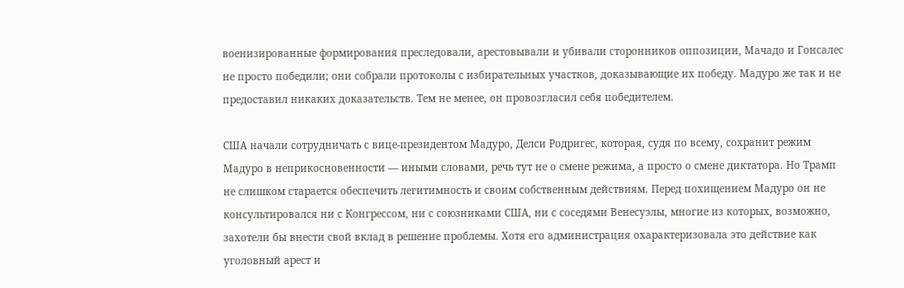военизированные формирования преследовали, арестовывали и убивали сторонников оппозиции, Мачадо и Гонсалес не просто победили; они собрали протоколы с избирательных участков, доказывающие их победу. Мадуро же так и не предоставил никаких доказательств. Тем не менее, он провозгласил себя победителем.

США начали сотрудничать с вице-президентом Мадуро, Делси Родригес, которая, судя по всему, сохранит режим Мадуро в неприкосновенности — иными словами, речь тут не о смене режима, а просто о смене диктатора. Но Трамп не слишком старается обеспечить легитимность и своим собственным действиям. Перед похищением Мадуро он не консультировался ни с Конгрессом, ни с союзниками США, ни с соседями Венесуэлы, многие из которых, возможно, захотели бы внести свой вклад в решение проблемы. Хотя его администрация охарактеризовала это действие как уголовный арест и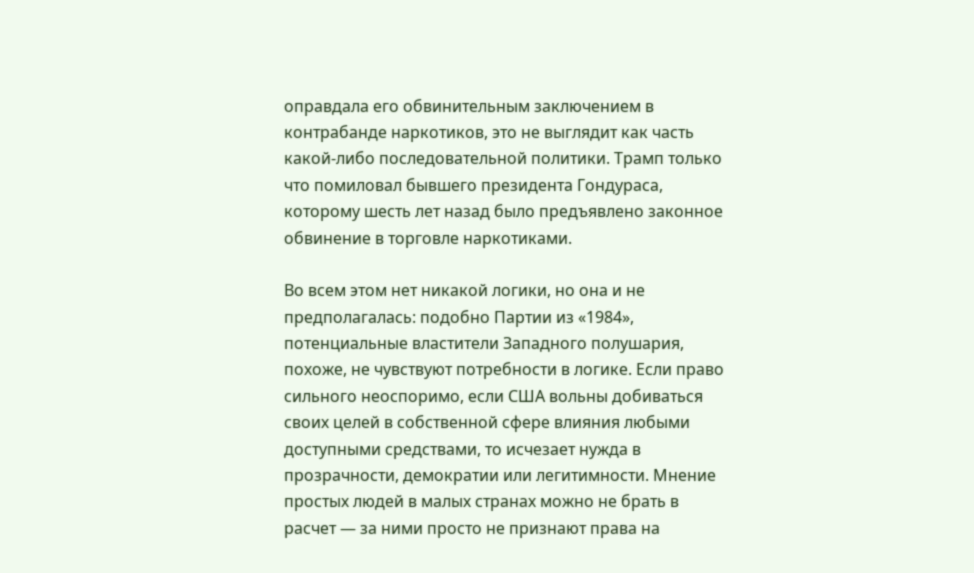оправдала его обвинительным заключением в контрабанде наркотиков, это не выглядит как часть какой-либо последовательной политики. Трамп только что помиловал бывшего президента Гондураса, которому шесть лет назад было предъявлено законное обвинение в торговле наркотиками.

Во всем этом нет никакой логики, но она и не предполагалась: подобно Партии из «1984», потенциальные властители Западного полушария, похоже, не чувствуют потребности в логике. Если право сильного неоспоримо, если США вольны добиваться своих целей в собственной сфере влияния любыми доступными средствами, то исчезает нужда в прозрачности, демократии или легитимности. Мнение простых людей в малых странах можно не брать в расчет — за ними просто не признают права на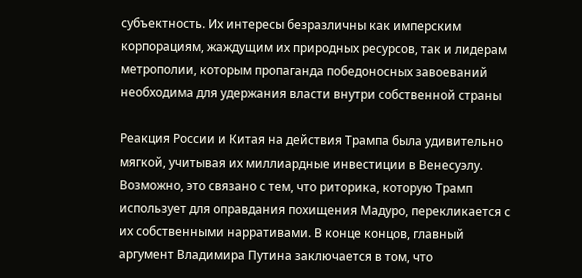субъектность. Их интересы безразличны как имперским корпорациям, жаждущим их природных ресурсов, так и лидерам метрополии, которым пропаганда победоносных завоеваний необходима для удержания власти внутри собственной страны

Реакция России и Китая на действия Трампа была удивительно мягкой, учитывая их миллиардные инвестиции в Венесуэлу. Возможно, это связано с тем, что риторика, которую Трамп использует для оправдания похищения Мадуро, перекликается с их собственными нарративами. В конце концов, главный аргумент Владимира Путина заключается в том, что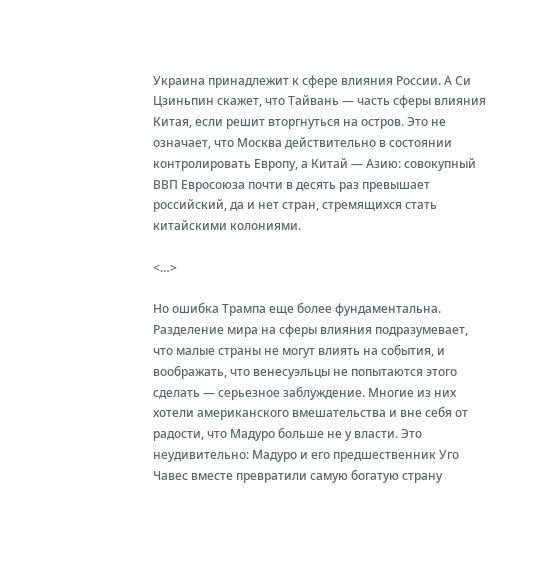Украина принадлежит к сфере влияния России. А Си Цзиньпин скажет, что Тайвань — часть сферы влияния Китая, если решит вторгнуться на остров. Это не означает, что Москва действительно в состоянии контролировать Европу, а Китай — Азию: совокупный ВВП Евросоюза почти в десять раз превышает российский, да и нет стран, стремящихся стать китайскими колониями.

<…>

Но ошибка Трампа еще более фундаментальна. Разделение мира на сферы влияния подразумевает, что малые страны не могут влиять на события, и воображать, что венесуэльцы не попытаются этого сделать — серьезное заблуждение. Многие из них хотели американского вмешательства и вне себя от радости, что Мадуро больше не у власти. Это неудивительно: Мадуро и его предшественник Уго Чавес вместе превратили самую богатую страну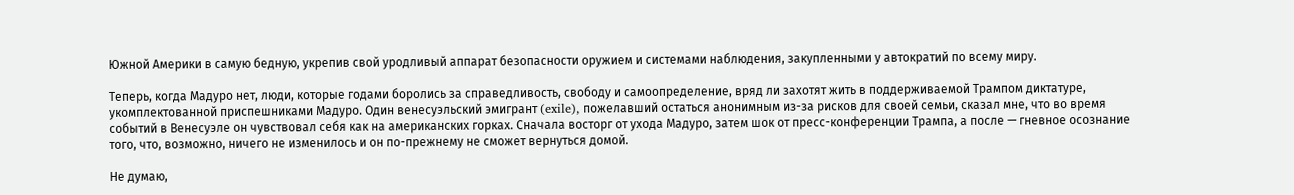Южной Америки в самую бедную, укрепив свой уродливый аппарат безопасности оружием и системами наблюдения, закупленными у автократий по всему миру.

Теперь, когда Мадуро нет, люди, которые годами боролись за справедливость, свободу и самоопределение, вряд ли захотят жить в поддерживаемой Трампом диктатуре, укомплектованной приспешниками Мадуро. Один венесуэльский эмигрант (exile), пожелавший остаться анонимным из-за рисков для своей семьи, сказал мне, что во время событий в Венесуэле он чувствовал себя как на американских горках. Сначала восторг от ухода Мадуро, затем шок от пресс-конференции Трампа, а после — гневное осознание того, что, возможно, ничего не изменилось и он по-прежнему не сможет вернуться домой.

Не думаю,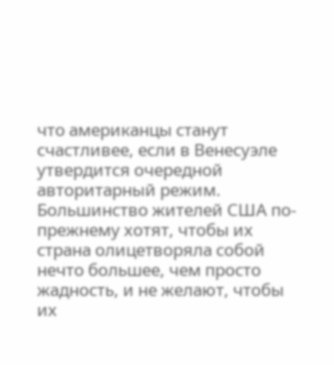что американцы станут счастливее, если в Венесуэле утвердится очередной авторитарный режим. Большинство жителей США по-прежнему хотят, чтобы их страна олицетворяла собой нечто большее, чем просто жадность, и не желают, чтобы их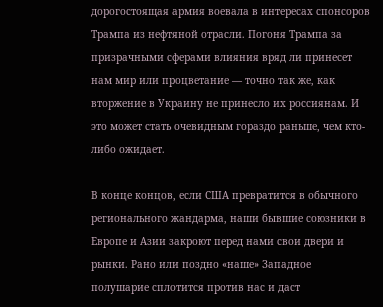дорогостоящая армия воевала в интересах спонсоров Трампа из нефтяной отрасли. Погоня Трампа за призрачными сферами влияния вряд ли принесет нам мир или процветание — точно так же, как вторжение в Украину не принесло их россиянам. И это может стать очевидным гораздо раньше, чем кто-либо ожидает.

В конце концов, если США превратится в обычного регионального жандарма, наши бывшие союзники в Европе и Азии закроют перед нами свои двери и рынки. Рано или поздно «наше» Западное полушарие сплотится против нас и даст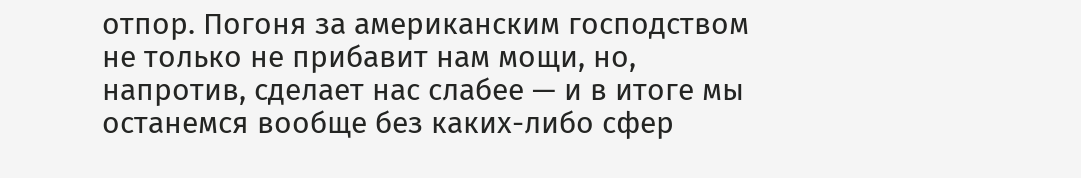отпор. Погоня за американским господством не только не прибавит нам мощи, но, напротив, сделает нас слабее — и в итоге мы останемся вообще без каких-либо сфер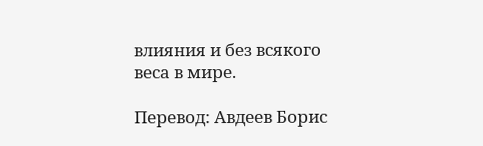влияния и без всякого веса в мире.

Перевод: Авдеев Борис